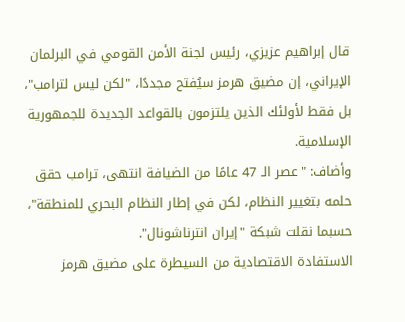قال إبراهيم عزيزي، رئيس لجنة الأمن القومي في البرلمان الإيراني، إن مضيق هرمز سيُفتح مجددًا، "لكن ليس لترامب"، بل فقط لأولئك الذين يلتزمون بالقواعد الجديدة للجمهورية الإسلامية.
وأضاف: "عصر الـ 47 عامًا من الضيافة انتهى، ترامب حقق حلمه بتغيير النظام، لكن في إطار النظام البحري للمنطقة"، حسبما نقلت شبكة "إيران انترناشونال".
الاستفادة الاقتصادية من السيطرة على مضيق هرمز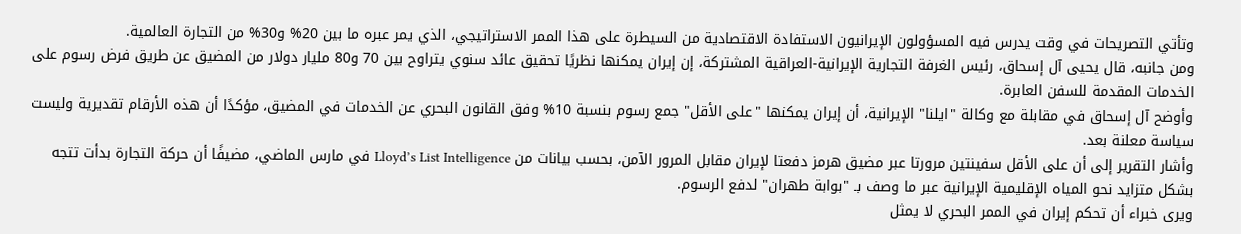وتأتي التصريحات في وقت يدرس فيه المسؤولون الإيرانيون الاستفادة الاقتصادية من السيطرة على هذا الممر الاستراتيجي، الذي يمر عبره ما بين 20% و30% من التجارة العالمية.
ومن جانبه، قال يحيى آل إسحاق، رئيس الغرفة التجارية الإيرانية-العراقية المشتركة، إن إيران يمكنها نظريًا تحقيق عائد سنوي يتراوح بين 70 و80 مليار دولار من المضيق عن طريق فرض رسوم على الخدمات المقدمة للسفن العابرة.
وأوضح آل إسحاق في مقابلة مع وكالة "ايلنا" الإيرانية، أن إيران يمكنها "على الأقل" جمع رسوم بنسبة 10% وفق القانون البحري عن الخدمات في المضيق، مؤكدًا أن هذه الأرقام تقديرية وليست سياسة معلنة بعد.
وأشار التقرير إلى أن على الأقل سفينتين مرورتا عبر مضيق هرمز دفعتا لإيران مقابل المرور الآمن، بحسب بيانات من Lloyd’s List Intelligence في مارس الماضي، مضيفًا أن حركة التجارة بدأت تتجه بشكل متزايد نحو المياه الإقليمية الإيرانية عبر ما وصف بـ "بوابة طهران" لدفع الرسوم.
ويرى خبراء أن تحكم إيران في الممر البحري لا يمثل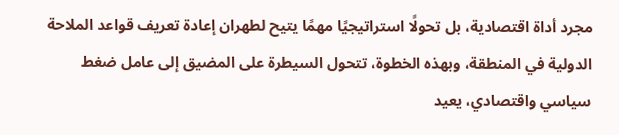مجرد أداة اقتصادية، بل تحولًا استراتيجيًا مهمًا يتيح لطهران إعادة تعريف قواعد الملاحة الدولية في المنطقة، وبهذه الخطوة، تتحول السيطرة على المضيق إلى عامل ضغط سياسي واقتصادي، يعيد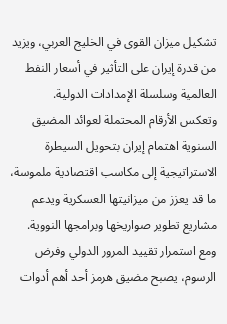تشكيل ميزان القوى في الخليج العربي، ويزيد من قدرة إيران على التأثير في أسعار النفط العالمية وسلسلة الإمدادات الدولية.
وتعكس الأرقام المحتملة لعوائد المضيق السنوية اهتمام إيران بتحويل السيطرة الاستراتيجية إلى مكاسب اقتصادية ملموسة، ما قد يعزز من ميزانيتها العسكرية ويدعم مشاريع تطوير صواريخها وبرامجها النووية.
ومع استمرار تقييد المرور الدولي وفرض الرسوم، يصبح مضيق هرمز أحد أهم أدوات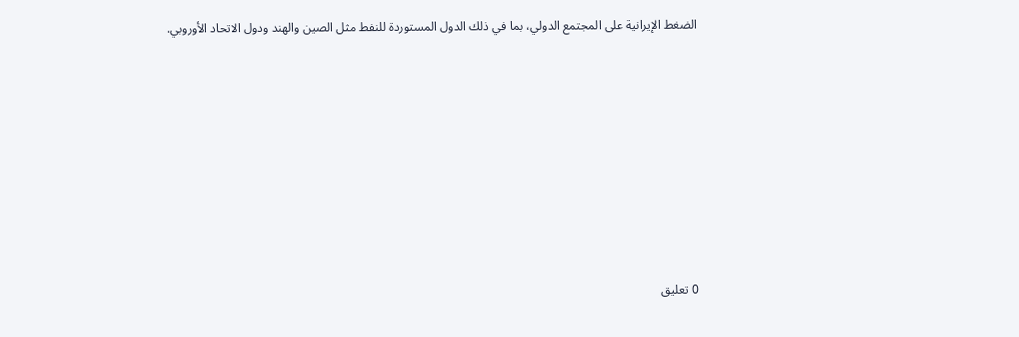الضغط الإيرانية على المجتمع الدولي، بما في ذلك الدول المستوردة للنفط مثل الصين والهند ودول الاتحاد الأوروبي.












0 تعليق